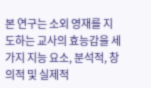본 연구는 소외 영재를 지도하는 교사의 효능감을 세 가지 지능 요소, 분석적, 창의적 및 실제적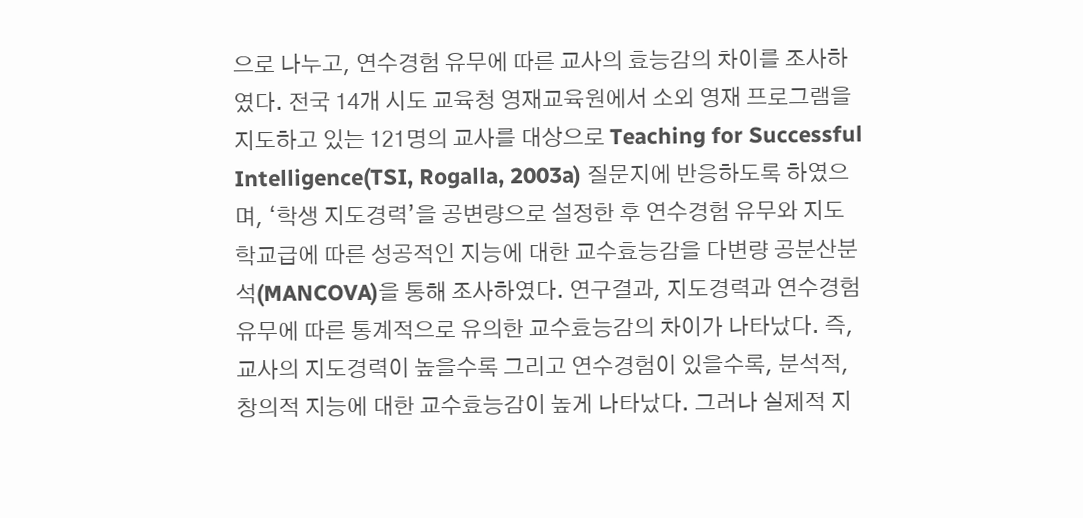으로 나누고, 연수경험 유무에 따른 교사의 효능감의 차이를 조사하였다. 전국 14개 시도 교육청 영재교육원에서 소외 영재 프로그램을 지도하고 있는 121명의 교사를 대상으로 Teaching for Successful Intelligence(TSI, Rogalla, 2003a) 질문지에 반응하도록 하였으며, ‘학생 지도경력’을 공변량으로 설정한 후 연수경험 유무와 지도학교급에 따른 성공적인 지능에 대한 교수효능감을 다변량 공분산분석(MANCOVA)을 통해 조사하였다. 연구결과, 지도경력과 연수경험 유무에 따른 통계적으로 유의한 교수효능감의 차이가 나타났다. 즉, 교사의 지도경력이 높을수록 그리고 연수경험이 있을수록, 분석적, 창의적 지능에 대한 교수효능감이 높게 나타났다. 그러나 실제적 지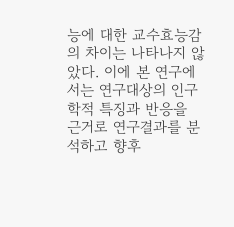능에 대한 교수효능감의 차이는 나타나지 않았다. 이에 본 연구에서는 연구대상의 인구학적 특징과 반응을 근거로 연구결과를 분석하고 향후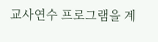교사연수 프로그램을 계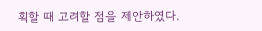획할 때 고려할 점을 제안하였다.